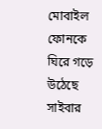মোবাইল ফোনকে ঘিরে গড়ে উঠেছে সাইবার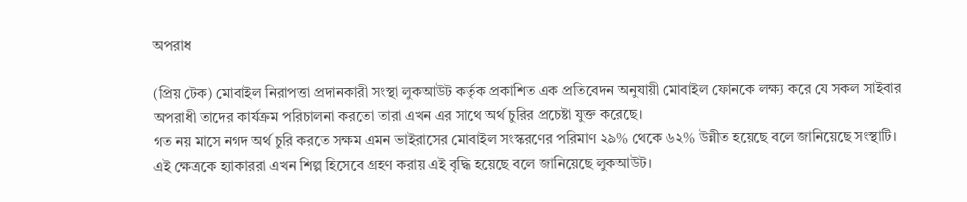অপরাধ

(প্রিয় টেক) মোবাইল নিরাপত্তা প্রদানকারী সংস্থা লুকআউট কর্তৃক প্রকাশিত এক প্রতিবেদন অনুযায়ী মোবাইল ফোনকে লক্ষ্য করে যে সকল সাইবার অপরাধী তাদের কার্যক্রম পরিচালনা করতো তারা এখন এর সাথে অর্থ চুরির প্রচেষ্টা যুক্ত করেছে।
গত নয় মাসে নগদ অর্থ চুরি করতে সক্ষম এমন ভাইরাসের মোবাইল সংস্করণের পরিমাণ ২৯% থেকে ৬২% উন্নীত হয়েছে বলে জানিয়েছে সংস্থাটি। এই ক্ষেত্রকে হ্যাকাররা এখন শিল্প হিসেবে গ্রহণ করায় এই বৃদ্ধি হয়েছে বলে জানিয়েছে লুকআউট।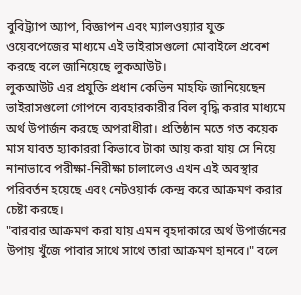বুবিট্র্যাপ অ্যাপ, বিজ্ঞাপন এবং ম্যালওয়্যার যুক্ত ওয়েবপেজের মাধ্যমে এই ভাইরাসগুলো মোবাইলে প্রবেশ করছে বলে জানিয়েছে লুকআউট।
লুকআউট এর প্রযুক্তি প্রধান কেভিন মাহফি জানিয়েছেন ভাইরাসগুলো গোপনে ব্যবহারকারীর বিল বৃদ্ধি করার মাধ্যমে অর্থ উপার্জন করছে অপরাধীরা। প্রতিষ্ঠান মতে গত কয়েক মাস যাবত হ্যাকাররা কিভাবে টাকা আয় করা যায় সে নিয়ে নানাভাবে পরীক্ষা-নিরীক্ষা চালালেও এখন এই অবস্থার পরিবর্তন হয়েছে এবং নেটওয়ার্ক কেন্দ্র করে আক্রমণ করার চেষ্টা করছে।
"বারবার আক্রমণ করা যায় এমন বৃহদাকারে অর্থ উপার্জনের উপায় খুঁজে পাবার সাথে সাথে তারা আক্রমণ হানবে।" বলে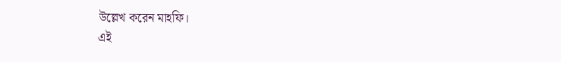উল্লেখ করেন মাহফি।
এই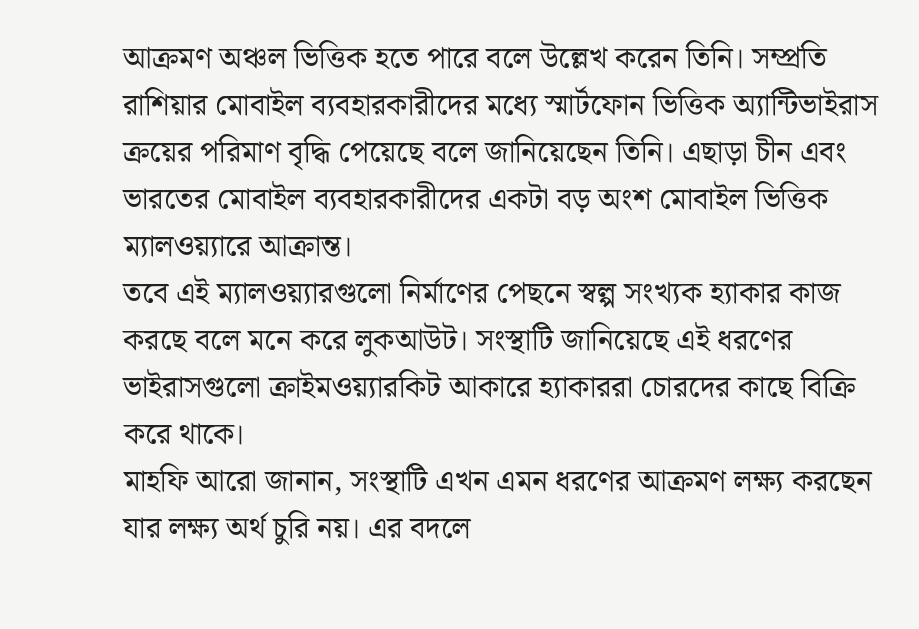আক্রমণ অঞ্চল ভিত্তিক হতে পারে বলে উল্লেখ করেন তিনি। সম্প্রতি রাশিয়ার মোবাইল ব্যবহারকারীদের মধ্যে স্মার্টফোন ভিত্তিক অ্যান্টিভাইরাস ক্রয়ের পরিমাণ বৃদ্ধি পেয়েছে বলে জানিয়েছেন তিনি। এছাড়া চীন এবং ভারতের মোবাইল ব্যবহারকারীদের একটা বড় অংশ মোবাইল ভিত্তিক ম্যালওয়্যারে আক্রান্ত।
তবে এই ম্যালওয়্যারগুলো নির্মাণের পেছনে স্বল্প সংখ্যক হ্যাকার কাজ করছে বলে মনে করে লুকআউট। সংস্থাটি জানিয়েছে এই ধরণের ভাইরাসগুলো ক্রাইমওয়্যারকিট আকারে হ্যাকাররা চোরদের কাছে বিক্রি করে থাকে।
মাহফি আরো জানান, সংস্থাটি এখন এমন ধরণের আক্রমণ লক্ষ্য করছেন যার লক্ষ্য অর্থ চুরি নয়। এর বদলে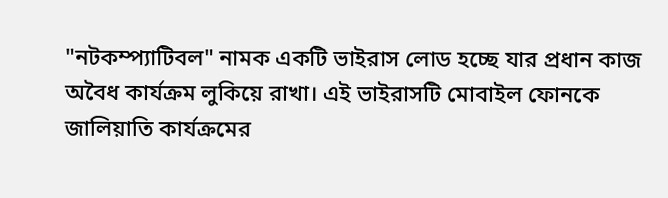"নটকম্প্যাটিবল" নামক একটি ভাইরাস লোড হচ্ছে যার প্রধান কাজ অবৈধ কার্যক্রম লুকিয়ে রাখা। এই ভাইরাসটি মোবাইল ফোনকে জালিয়াতি কার্যক্রমের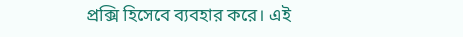প্রক্সি হিসেবে ব্যবহার করে। এই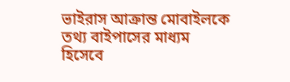ভাইরাস আক্রান্ত মোবাইলকে তথ্য বাইপাসের মাধ্যম হিসেবে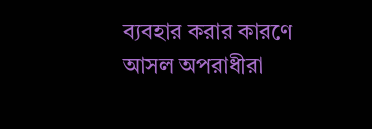ব্যবহার করার কারণে আসল অপরাধীরা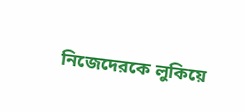নিজেদেরকে লুকিয়ে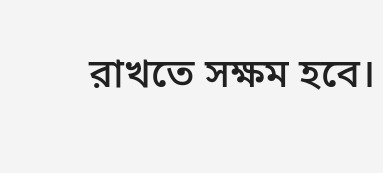রাখতে সক্ষম হবে।